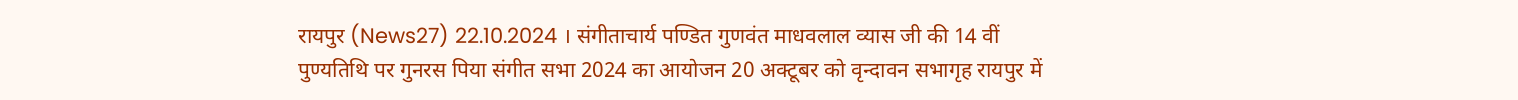रायपुर (News27) 22.10.2024 । संगीताचार्य पण्डित गुणवंत माधवलाल व्यास जी की 14 वीं पुण्यतिथि पर गुनरस पिया संगीत सभा 2024 का आयोजन 20 अक्टूबर को वृन्दावन सभागृह रायपुर में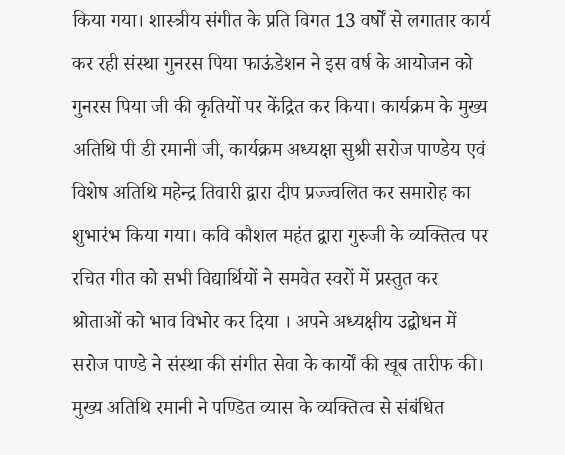किया गया। शास्त्रीय संगीत के प्रति विगत 13 वर्षों से लगातार कार्य कर रही संस्था गुनरस पिया फाऊंडेशन ने इस वर्ष के आयोजन को गुनरस पिया जी की कृतियों पर केंद्रित कर किया। कार्यक्रम के मुख्य अतिथि पी डी रमानी जी, कार्यक्रम अध्यक्षा सुश्री सरोज पाण्डेय एवं विशेष अतिथि महेन्द्र तिवारी द्वारा दीप प्रज्ज्वलित कर समारोह का शुभारंभ किया गया। कवि कौशल महंत द्वारा गुरुजी के व्यक्तित्व पर रचित गीत को सभी विद्यार्थियों ने समवेत स्वरों में प्रस्तुत कर श्रोताओं को भाव विभोर कर दिया । अपने अध्यक्षीय उद्बोधन में सरोज पाण्डे ने संस्था की संगीत सेवा के कार्यों की खूब तारीफ की। मुख्य अतिथि रमानी ने पण्डित व्यास के व्यक्तित्व से संबंधित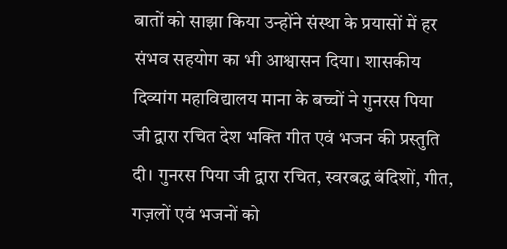बातों को साझा किया उन्होंने संस्था के प्रयासों में हर संभव सहयोग का भी आश्वासन दिया। शासकीय दिव्यांग महाविद्यालय माना के बच्चों ने गुनरस पिया जी द्वारा रचित देश भक्ति गीत एवं भजन की प्रस्तुति दी। गुनरस पिया जी द्वारा रचित, स्वरबद्ध बंदिशों, गीत, गज़लों एवं भजनों को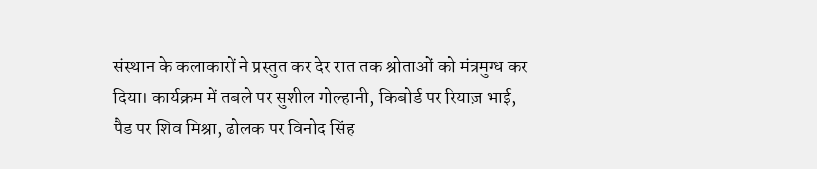संस्थान के कलाकारों ने प्रस्तुत कर देर रात तक श्रोताओं को मंत्रमुग्ध कर दिया। कार्यक्रम में तबले पर सुशील गोल्हानी, किबोर्ड पर रियाज़ भाई, पैड पर शिव मिश्रा, ढोलक पर विनोद सिंह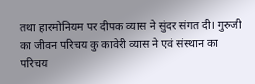तथा हारमोनियम पर दीपक व्यास ने सुंदर संगत दी। गुरुजी का जीवन परिचय कु कावेरी व्यास ने एवं संस्थान का परिचय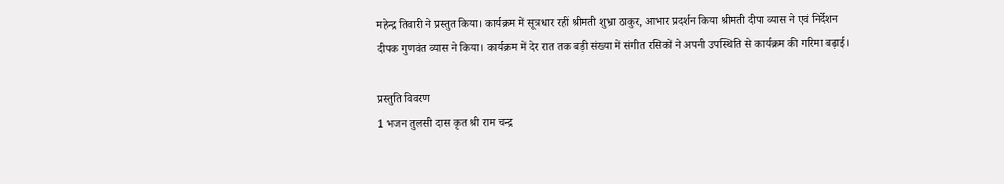महेन्द्र तिवारी ने प्रस्तुत किया। कार्यक्रम में सूत्रधार रहीं श्रीमती शुभ्रा ठाकुर, आभार प्रदर्शन किया श्रीमती दीपा व्यास ने एवं निर्देशन दीपक गुणवंत व्यास ने किया। कार्यक्रम में देर रात तक बड़ी संख्या में संगीत रसिकों ने अपनी उपस्थिति से कार्यक्रम की गरिमा बढ़ाई।

प्रस्तुति विवरण
1 भजन तुलसी दास कृत श्री राम चन्द्र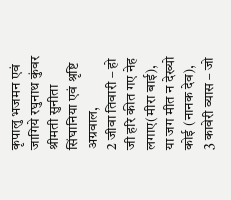कृपालु भजमन एवं जागिये रघुनाथ कुंवर श्रीमती सुनीता सिंघानिया एवं श्रृष्टि अग्रवाल,
2 जीवा तिवारी – हो जी हरि कीत गए नेह लगाए(मीरा बाई),
या जग मीत न देख्यो कोई (नानक देव),
3 कावेरी व्यास – जो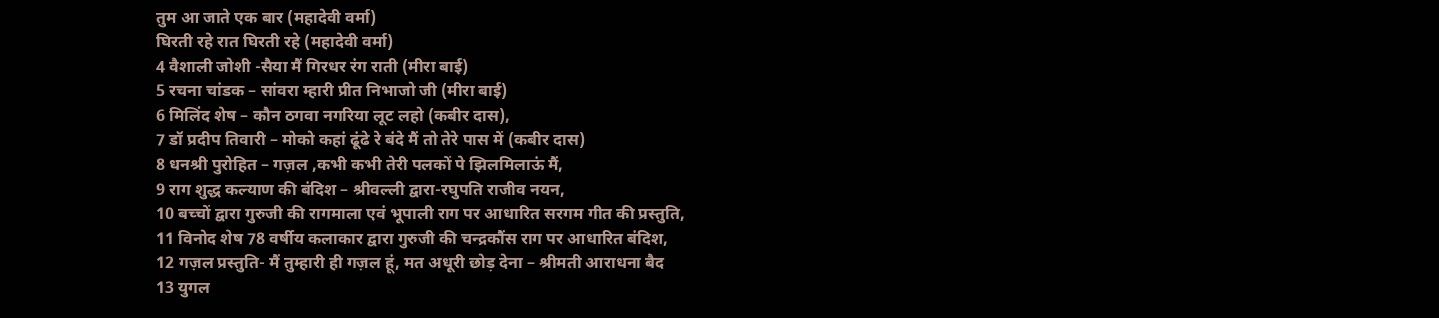तुम आ जाते एक बार (महादेवी वर्मा)
घिरती रहे रात घिरती रहे (महादेवी वर्मा)
4 वैशाली जोशी -सैया मैं गिरधर रंग राती (मीरा बाई)
5 रचना चांडक – सांवरा म्हारी प्रीत निभाजो जी (मीरा बाई)
6 मिलिंद शेष – कौन ठगवा नगरिया लूट लहो (कबीर दास),
7 डॉ प्रदीप तिवारी – मोको कहां ढूंढे रे बंदे मैं तो तेरे पास में (कबीर दास)
8 धनश्री पुरोहित – गज़ल ,कभी कभी तेरी पलकों पे झिलमिलाऊं मैं,
9 राग शुद्ध कल्याण की बंदिश – श्रीवल्ली द्वारा-रघुपति राजीव नयन,
10 बच्चों द्वारा गुरुजी की रागमाला एवं भूपाली राग पर आधारित सरगम गीत की प्रस्तुति,
11 विनोद शेष 78 वर्षीय कलाकार द्वारा गुरुजी की चन्द्रकौंस राग पर आधारित बंदिश,
12 गज़ल प्रस्तुति- मैं तुम्हारी ही गज़ल हूं, मत अधूरी छोड़ देना – श्रीमती आराधना बैद
13 युगल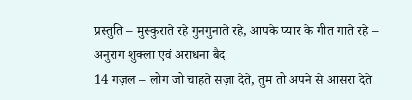प्रस्तुति – मुस्कुराते रहे गुनगुनाते रहे, आपके प्यार के गीत गाते रहे – अनुराग शुक्ला एवं अराधना बैद
14 गज़ल – लोग जो चाहते सज़ा देते, तुम तो अपने से आसरा देते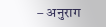– अनुराग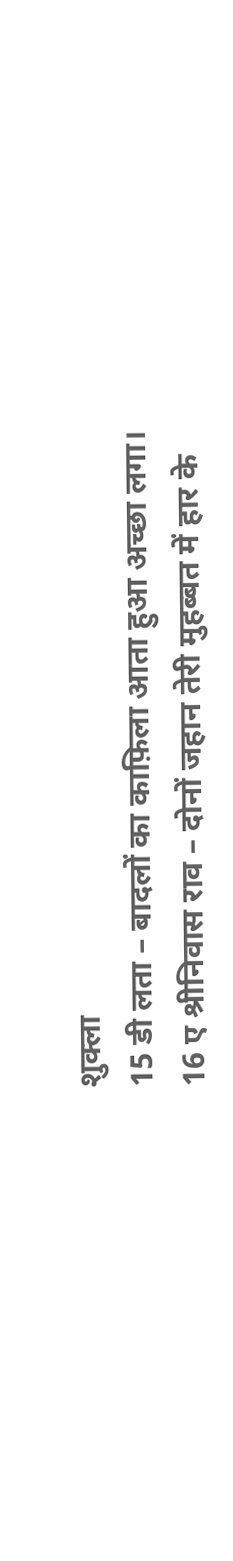शुक्ला
15 डी लता – बादलों का काफ़िला आता हुआ अच्छा लगा।
16 ए श्रीनिवास राव – दोनों जहान तेरी मुहब्बत में हार के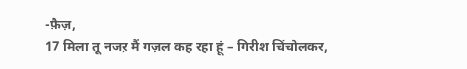-फ़ैज़,
17 मिला तू नजऱ मैं गज़ल कह रहा हूं – गिरीश चिंचोलकर,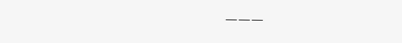———